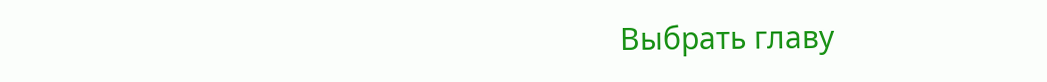Выбрать главу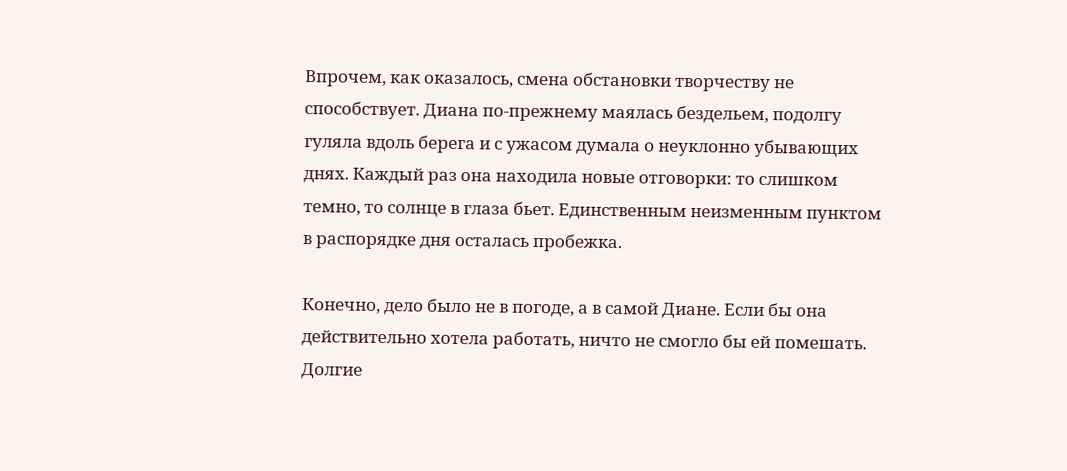Впрочем, как оказалось, смена обстановки творчеству не способствует. Диана по-прежнему маялась бездельем, подолгу гуляла вдоль берега и с ужасом думала о неуклонно убывающих днях. Каждый раз она находила новые отговорки: то слишком темно, то солнце в глаза бьет. Единственным неизменным пунктом в распорядке дня осталась пробежка.

Конечно, дело было не в погоде, а в самой Диане. Если бы она действительно хотела работать, ничто не смогло бы ей помешать. Долгие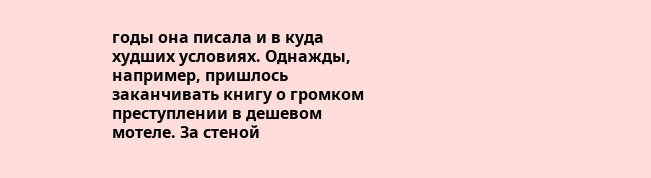годы она писала и в куда худших условиях. Однажды, например, пришлось заканчивать книгу о громком преступлении в дешевом мотеле. За стеной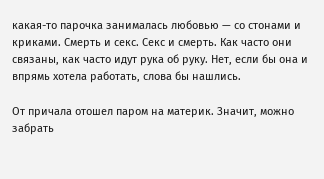какая-то парочка занималась любовью — со стонами и криками. Смерть и секс. Секс и смерть. Как часто они связаны, как часто идут рука об руку. Нет, если бы она и впрямь хотела работать, слова бы нашлись.

От причала отошел паром на материк. Значит, можно забрать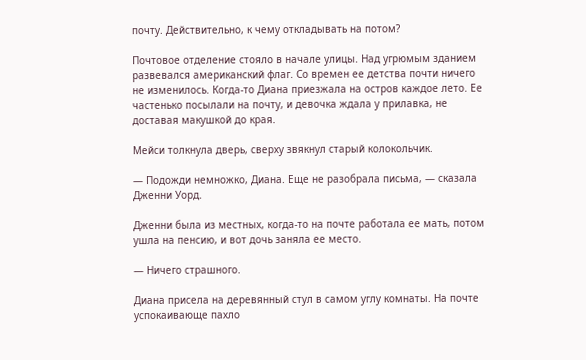почту. Действительно, к чему откладывать на потом?

Почтовое отделение стояло в начале улицы. Над угрюмым зданием развевался американский флаг. Со времен ее детства почти ничего не изменилось. Когда-то Диана приезжала на остров каждое лето. Ее частенько посылали на почту, и девочка ждала у прилавка, не доставая макушкой до края.

Мейси толкнула дверь, сверху звякнул старый колокольчик.

— Подожди немножко, Диана. Еще не разобрала письма, — сказала Дженни Уорд.

Дженни была из местных, когда-то на почте работала ее мать, потом ушла на пенсию, и вот дочь заняла ее место.

— Ничего страшного.

Диана присела на деревянный стул в самом углу комнаты. На почте успокаивающе пахло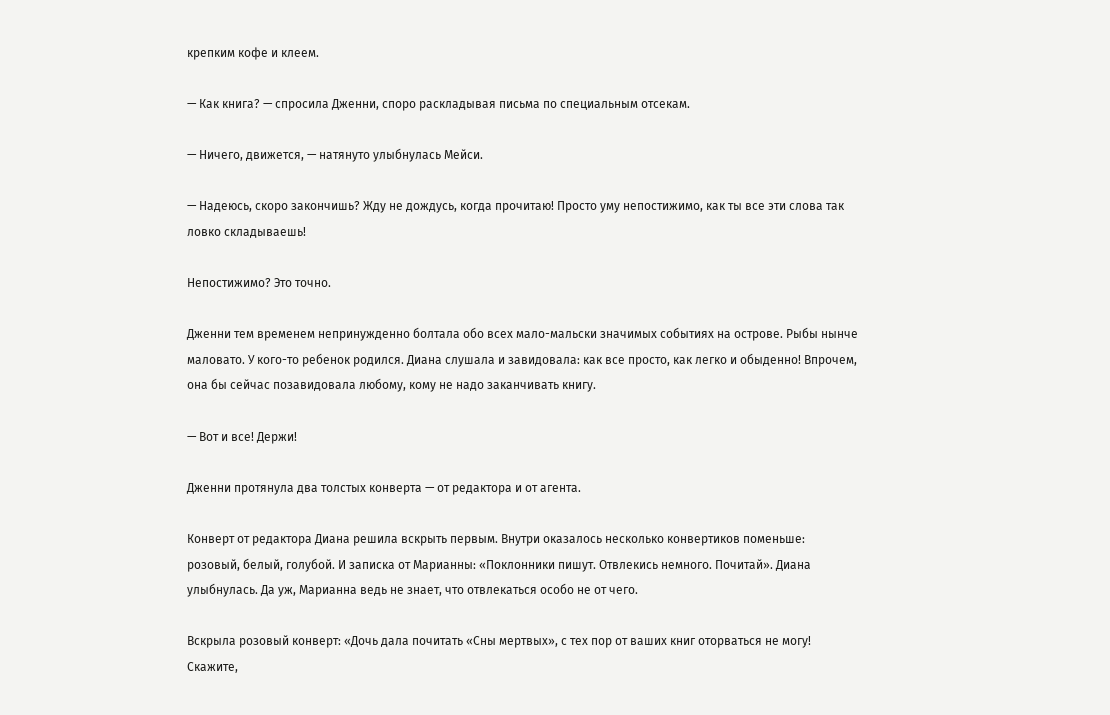крепким кофе и клеем.

— Как книга? — спросила Дженни, споро раскладывая письма по специальным отсекам.

— Ничего, движется, — натянуто улыбнулась Мейси.

— Надеюсь, скоро закончишь? Жду не дождусь, когда прочитаю! Просто уму непостижимо, как ты все эти слова так ловко складываешь!

Непостижимо? Это точно.

Дженни тем временем непринужденно болтала обо всех мало-мальски значимых событиях на острове. Рыбы нынче маловато. У кого-то ребенок родился. Диана слушала и завидовала: как все просто, как легко и обыденно! Впрочем, она бы сейчас позавидовала любому, кому не надо заканчивать книгу.

— Вот и все! Держи!

Дженни протянула два толстых конверта — от редактора и от агента.

Конверт от редактора Диана решила вскрыть первым. Внутри оказалось несколько конвертиков поменьше: розовый, белый, голубой. И записка от Марианны: «Поклонники пишут. Отвлекись немного. Почитай». Диана улыбнулась. Да уж, Марианна ведь не знает, что отвлекаться особо не от чего.

Вскрыла розовый конверт: «Дочь дала почитать «Сны мертвых», с тех пор от ваших книг оторваться не могу! Скажите,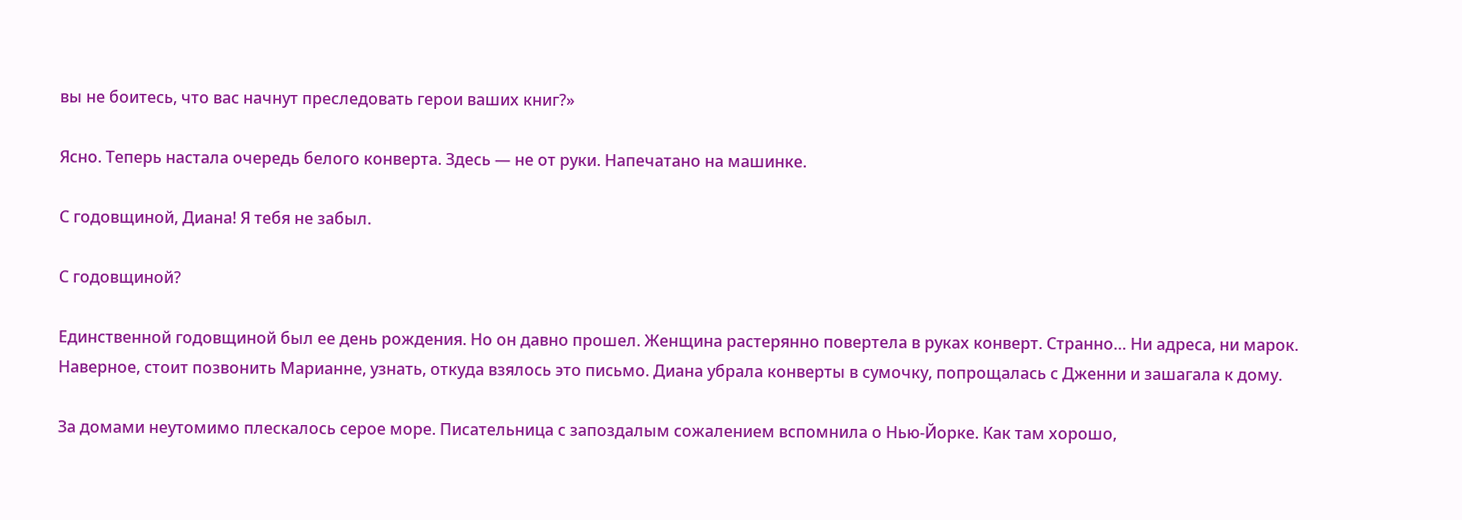вы не боитесь, что вас начнут преследовать герои ваших книг?»

Ясно. Теперь настала очередь белого конверта. Здесь — не от руки. Напечатано на машинке.

С годовщиной, Диана! Я тебя не забыл.

С годовщиной?

Единственной годовщиной был ее день рождения. Но он давно прошел. Женщина растерянно повертела в руках конверт. Странно… Ни адреса, ни марок. Наверное, стоит позвонить Марианне, узнать, откуда взялось это письмо. Диана убрала конверты в сумочку, попрощалась с Дженни и зашагала к дому.

За домами неутомимо плескалось серое море. Писательница с запоздалым сожалением вспомнила о Нью-Йорке. Как там хорошо,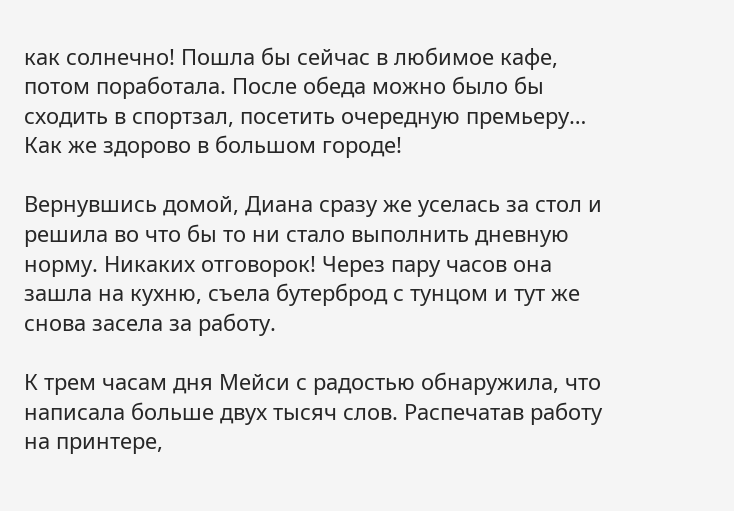как солнечно! Пошла бы сейчас в любимое кафе, потом поработала. После обеда можно было бы сходить в спортзал, посетить очередную премьеру… Как же здорово в большом городе!

Вернувшись домой, Диана сразу же уселась за стол и решила во что бы то ни стало выполнить дневную норму. Никаких отговорок! Через пару часов она зашла на кухню, съела бутерброд с тунцом и тут же снова засела за работу.

К трем часам дня Мейси с радостью обнаружила, что написала больше двух тысяч слов. Распечатав работу на принтере,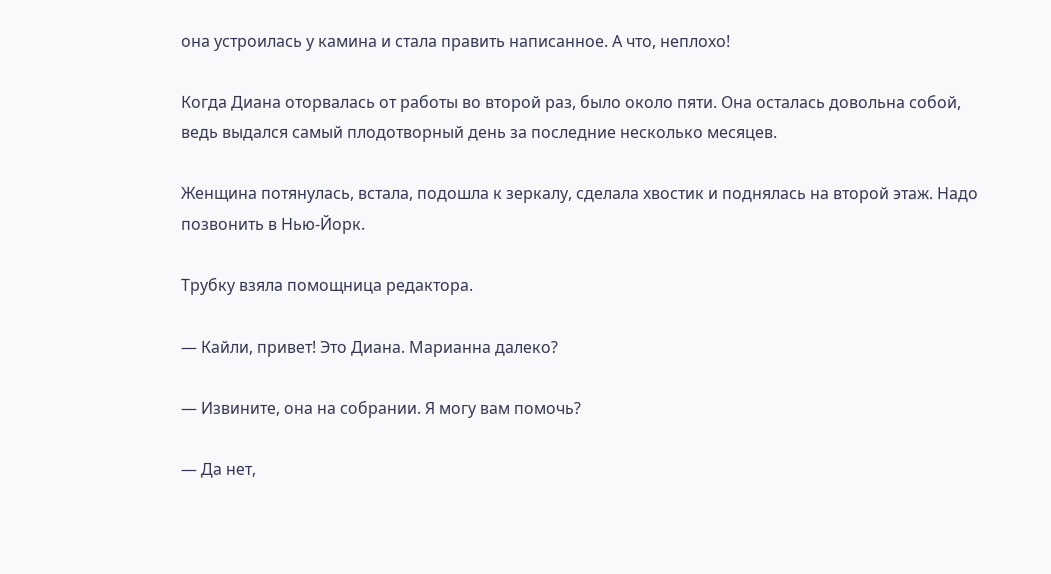она устроилась у камина и стала править написанное. А что, неплохо!

Когда Диана оторвалась от работы во второй раз, было около пяти. Она осталась довольна собой, ведь выдался самый плодотворный день за последние несколько месяцев.

Женщина потянулась, встала, подошла к зеркалу, сделала хвостик и поднялась на второй этаж. Надо позвонить в Нью-Йорк.

Трубку взяла помощница редактора.

— Кайли, привет! Это Диана. Марианна далеко?

— Извините, она на собрании. Я могу вам помочь?

— Да нет,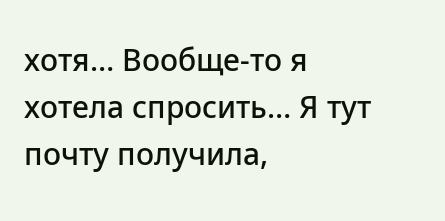хотя… Вообще-то я хотела спросить… Я тут почту получила,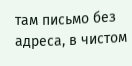там письмо без адреса, в чистом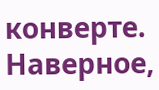конверте. Наверное,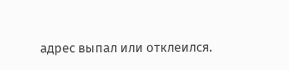адрес выпал или отклеился.